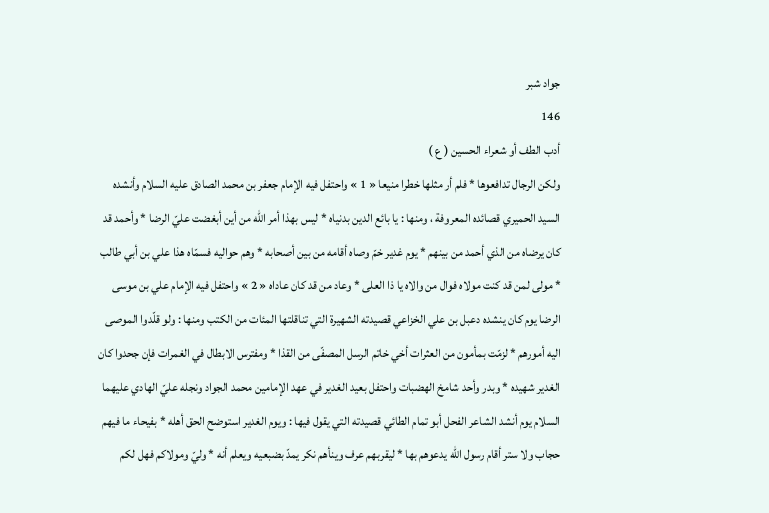جواد شبر
146
أدب الطف أو شعراء الحسين ( ع )
ولكن الرجال تدافعوها * فلم أر مثلها خطرا منيعا « 1 » واحتفل فيه الإمام جعفر بن محمد الصادق عليه السلام وأنشده السيد الحميري قصائده المعروفة ، ومنها : يا بائع الدين بدنياه * ليس بهذا أمر اللّه من أين أبغضت عليّ الرضا * وأحمد قد كان يرضاه من الذي أحمد من بينهم * يوم غدير خمّ وصاه أقامه من بين أصحابه * وهم حواليه فسمّاه هذا علي بن أبي طالب * مولى لمن قد كنت مولاه فوال من والاه يا ذا العلى * وعاد من قد كان عاداه « 2 » واحتفل فيه الإمام علي بن موسى الرضا يوم كان ينشده دعبل بن علي الخزاعي قصيدته الشهيرة التي تناقلتها المئات من الكتب ومنها : ولو قلّدوا الموصى اليه أمورهم * لزمّت بمأمون من العثرات أخي خاتم الرسل المصفّى من القذا * ومفترس الابطال في الغمرات فإن جحدوا كان الغدير شهيده * وبدر وأحد شامخ الهضبات واحتفل بعيد الغدير في عهد الإمامين محمد الجواد ونجله عليّ الهادي عليهما السلام يوم أنشد الشاعر الفحل أبو تمام الطائي قصيدته التي يقول فيها : ويوم الغدير استوضح الحق أهله * بفيحاء ما فيهم حجاب ولا ستر أقام رسول اللّه يدعوهم بها * ليقربهم عرف وينأهم نكر يمدّ بضبعيه ويعلم أنه * وليّ ومولاكم فهل لكم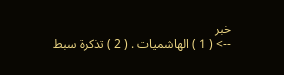خبر
--> ( 1 ) الهاشميات . ( 2 ) تذكرة سبط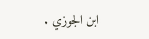ابن الجوزي .